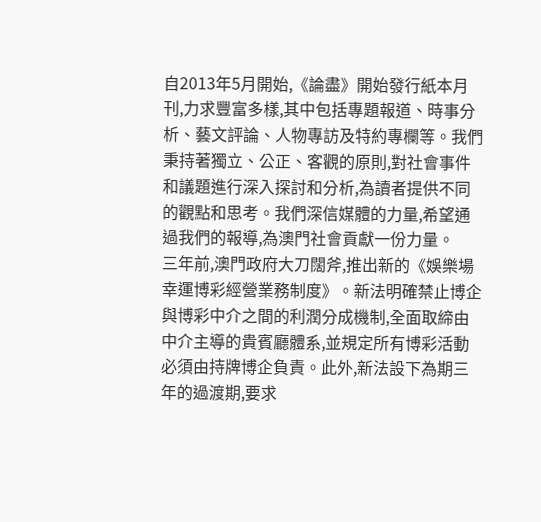自2013年5月開始,《論盡》開始發行紙本月刊,力求豐富多樣,其中包括專題報道、時事分析、藝文評論、人物專訪及特約專欄等。我們秉持著獨立、公正、客觀的原則,對社會事件和議題進行深入探討和分析,為讀者提供不同的觀點和思考。我們深信媒體的力量,希望通過我們的報導,為澳門社會貢獻一份力量。
三年前,澳門政府大刀闊斧,推出新的《娛樂場幸運博彩經營業務制度》。新法明確禁止博企與博彩中介之間的利潤分成機制,全面取締由中介主導的貴賓廳體系,並規定所有博彩活動必須由持牌博企負責。此外,新法設下為期三年的過渡期,要求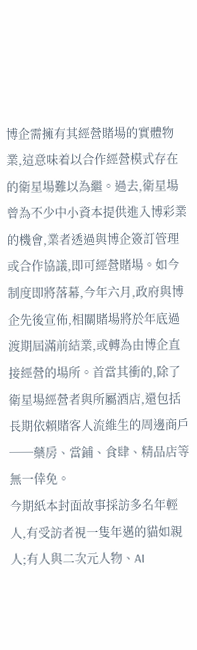博企需擁有其經營賭場的實體物業,這意味着以合作經營模式存在的衛星場難以為繼。過去,衛星場曾為不少中小資本提供進入博彩業的機會,業者透過與博企簽訂管理或合作協議,即可經營賭場。如今制度即將落幕,今年六月,政府與博企先後宣佈,相關賭場將於年底過渡期屆滿前結業,或轉為由博企直接經營的場所。首當其衝的,除了衛星場經營者與所屬酒店,還包括長期依賴賭客人流維生的周邊商戶──藥房、當鋪、食肆、精品店等無一倖免。
今期紙本封面故事採訪多名年輕人,有受訪者視一隻年邁的貓如親人;有人與二次元人物、AI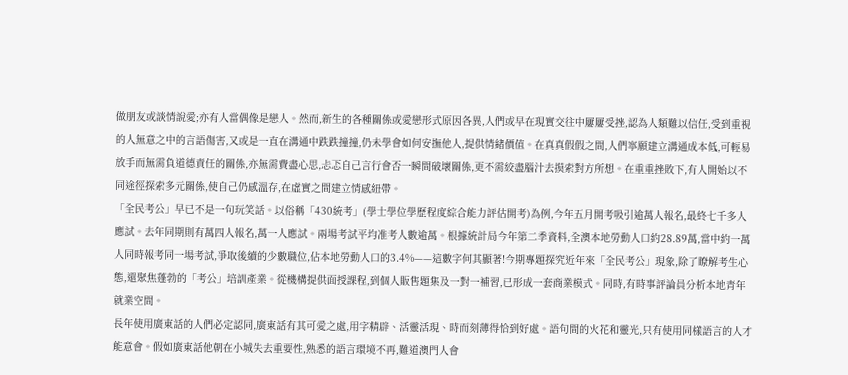做朋友或談情說愛;亦有人當偶像是戀人。然而,新生的各種關係或愛戀形式原因各異,人們或早在現實交往中屢屢受挫,認為人類難以信任,受到重視的人無意之中的言語傷害,又或是一直在溝通中跌跌撞撞,仍未學會如何安撫他人,提供情緒價值。在真真假假之間,人們寧願建立溝通成本低,可輕易放手而無需負道德責任的關係,亦無需費盡心思,忐忑自己言行會否一瞬間破壞關係,更不需絞盡腦汁去摸索對方所想。在重重挫敗下,有人開始以不同途徑探索多元關係,使自己仍感溫存,在虛實之間建立情感紐帶。
「全民考公」早已不是一句玩笑話。以俗稱「430統考」(學士學位學歷程度綜合能力評估開考)為例,今年五月開考吸引逾萬人報名,最終七千多人應試。去年同期則有萬四人報名,萬一人應試。兩場考試平均准考人數逾萬。根據統計局今年第二季資料,全澳本地勞動人口約28.89萬,當中約一萬人同時報考同一場考試,爭取後續的少數職位,佔本地勞動人口的3.4%——這數字何其顯著!今期專題探究近年來「全民考公」現象,除了瞭解考生心態,還聚焦蓬勃的「考公」培訓產業。從機構提供面授課程,到個人販售題集及一對一補習,已形成一套商業模式。同時,有時事評論員分析本地青年就業空間。
長年使用廣東話的人們必定認同,廣東話有其可愛之處,用字精辟、活靈活現、時而刻薄得恰到好處。語句間的火花和靈光,只有使用同樣語言的人才能意會。假如廣東話他朝在小城失去重要性,熟悉的語言環境不再,難道澳門人會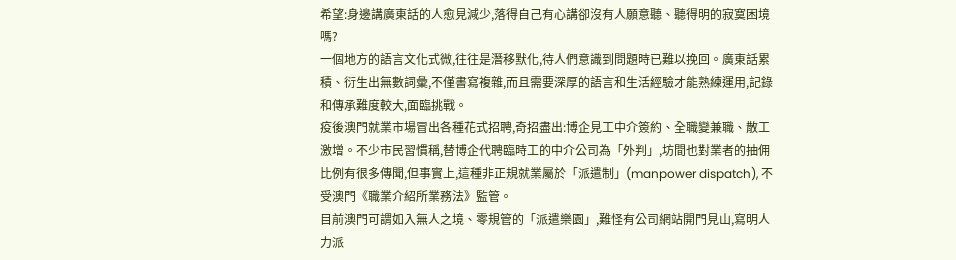希望:身邊講廣東話的人愈見減少,落得自己有心講卻沒有人願意聽、聽得明的寂寞困境嗎?
一個地方的語言文化式微,往往是潛移默化,待人們意識到問題時已難以挽回。廣東話累積、衍生出無數詞彙,不僅書寫複雜,而且需要深厚的語言和生活經驗才能熟練運用,記錄和傳承難度較大,面臨挑戰。
疫後澳門就業市場冒出各種花式招聘,奇招盡出:博企見工中介簽約、全職變兼職、散工激增。不少市民習慣稱,替博企代聘臨時工的中介公司為「外判」,坊間也對業者的抽佣比例有很多傳聞,但事實上,這種非正規就業屬於「派遣制」(manpower dispatch), 不受澳門《職業介紹所業務法》監管。
目前澳門可謂如入無人之境、零規管的「派遣樂園」,難怪有公司網站開門見山,寫明人力派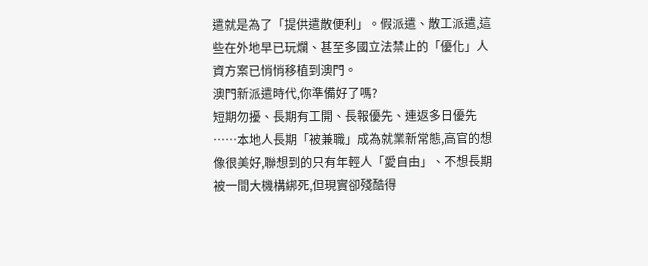遣就是為了「提供遣散便利」。假派遣、散工派遣,這些在外地早已玩爛、甚至多國立法禁止的「優化」人資方案已悄悄移植到澳門。
澳門新派遣時代,你準備好了嗎?
短期勿擾、長期有工開、長報優先、連返多日優先⋯⋯本地人長期「被兼職」成為就業新常態,高官的想像很美好,聯想到的只有年輕人「愛自由」、不想長期被一間大機構綁死,但現實卻殘酷得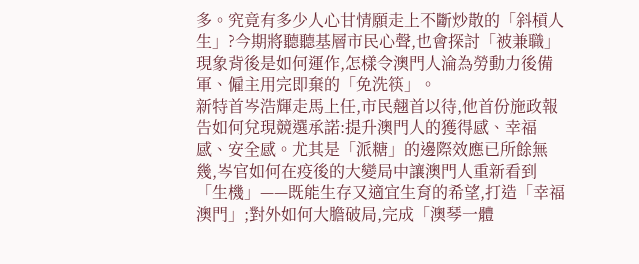多。究竟有多少人心甘情願走上不斷炒散的「斜槓人生」?今期將聽聽基層市民心聲,也會探討「被兼職」現象背後是如何運作,怎樣令澳門人淪為勞動力後備軍、僱主用完即棄的「免洗筷」。
新特首岑浩輝走馬上任,市民翹首以待,他首份施政報告如何兌現競選承諾:提升澳門人的獲得感、幸福感、安全感。尤其是「派糖」的邊際效應已所餘無幾,岑官如何在疫後的大變局中讓澳門人重新看到「生機」——既能生存又適宜生育的希望,打造「幸福澳門」;對外如何大膽破局,完成「澳琴一體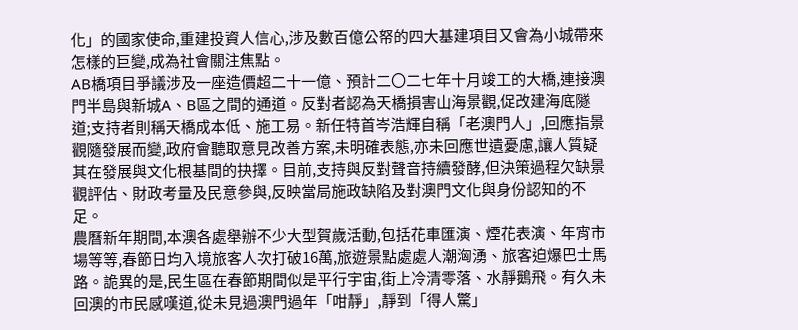化」的國家使命,重建投資人信心,涉及數百億公帑的四大基建項目又會為小城帶來怎樣的巨變,成為社會關注焦點。
AB橋項目爭議涉及一座造價超二十一億、預計二〇二七年十月竣工的大橋,連接澳門半島與新城A、B區之間的通道。反對者認為天橋損害山海景觀,促改建海底隧道;支持者則稱天橋成本低、施工易。新任特首岑浩輝自稱「老澳門人」,回應指景觀隨發展而變,政府會聽取意見改善方案,未明確表態,亦未回應世遺憂慮,讓人質疑其在發展與文化根基間的抉擇。目前,支持與反對聲音持續發酵,但決策過程欠缺景觀評估、財政考量及民意參與,反映當局施政缺陷及對澳門文化與身份認知的不足。
農曆新年期間,本澳各處舉辦不少大型賀歲活動,包括花車匯演、煙花表演、年宵市場等等,春節日均入境旅客人次打破16萬,旅遊景點處處人潮洶湧、旅客迫爆巴士馬路。詭異的是,民生區在春節期間似是平行宇宙,街上冷清零落、水靜鵝飛。有久未回澳的市民感嘆道,從未見過澳門過年「咁靜」,靜到「得人驚」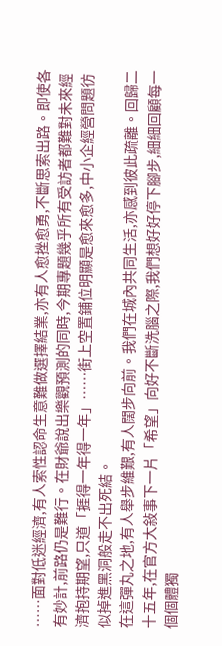⋯⋯面對低迷經濟,有人索性認命生意難做選擇結業,亦有人愈挫愈勇,不斷思索出路。即使各有妙計,前路仍是難行。在財爺說出樂觀預測的同時,今期專題幾乎所有受訪者都難對未來經濟抱持期望,只道「捱得一年得一年」⋯⋯街上空置鋪位明顯是愈來愈多,中小企經營問題彷似掉進黑洞般走不出死結。
在這彈丸之地,有人舉步維艱,有人闊步向前。我們在城內共同生活,亦感到彼此疏離。回歸二十五年,在官方大敍事下一片「希望」向好不斷洗腦之際,我們想好好停下腳步,細細回顧每一個個體獨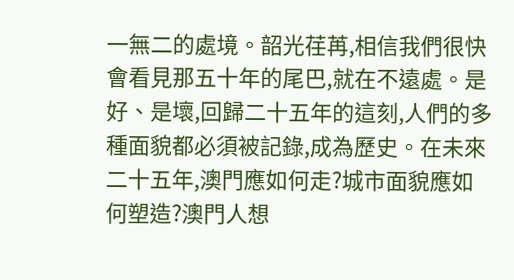一無二的處境。韶光荏苒,相信我們很快會看見那五十年的尾巴,就在不遠處。是好、是壞,回歸二十五年的這刻,人們的多種面貌都必須被記錄,成為歷史。在未來二十五年,澳門應如何走?城市面貌應如何塑造?澳門人想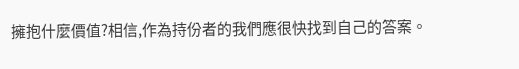擁抱什麼價值?相信,作為持份者的我們應很快找到自己的答案。